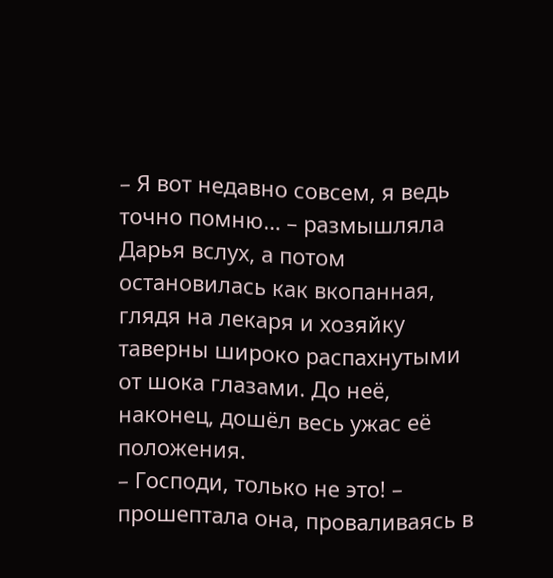– Я вот недавно совсем, я ведь точно помню… – размышляла Дарья вслух, а потом остановилась как вкопанная, глядя на лекаря и хозяйку таверны широко распахнутыми от шока глазами. До неё, наконец, дошёл весь ужас её положения.
– Господи, только не это! – прошептала она, проваливаясь в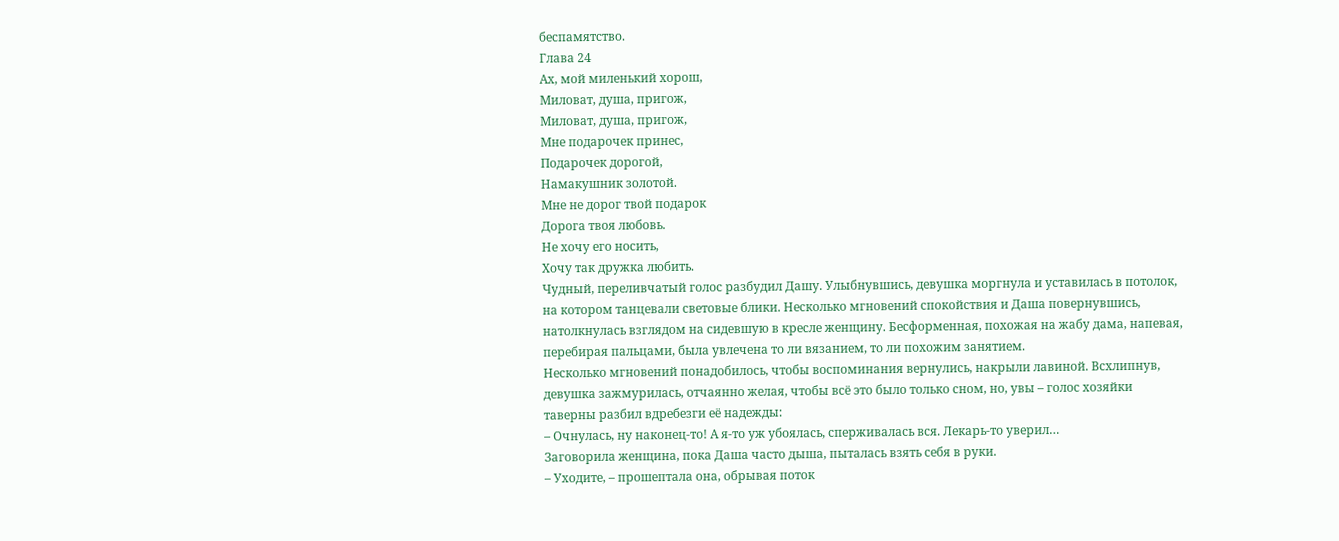беспамятство.
Глава 24
Ах, мой миленький хорош,
Миловат, душа, пригож,
Миловат, душа, пригож,
Мне подарочек принес,
Подарочек дорогой,
Намакушник золотой.
Мне не дорог твой подарок
Дорога твоя любовь.
Не хочу его носить,
Хочу так дружка любить.
Чудный, переливчатый голос разбудил Дашу. Улыбнувшись, девушка моргнула и уставилась в потолок, на котором танцевали световые блики. Несколько мгновений спокойствия и Даша повернувшись, натолкнулась взглядом на сидевшую в кресле женщину. Бесформенная, похожая на жабу дама, напевая, перебирая пальцами, была увлечена то ли вязанием, то ли похожим занятием.
Несколько мгновений понадобилось, чтобы воспоминания вернулись, накрыли лавиной. Всхлипнув, девушка зажмурилась, отчаянно желая, чтобы всё это было только сном, но, увы – голос хозяйки таверны разбил вдребезги её надежды:
– Очнулась, ну наконец-то! А я-то уж убоялась, сперживалась вся. Лекарь-то уверил…
Заговорила женщина, пока Даша часто дыша, пыталась взять себя в руки.
– Уходите, – прошептала она, обрывая поток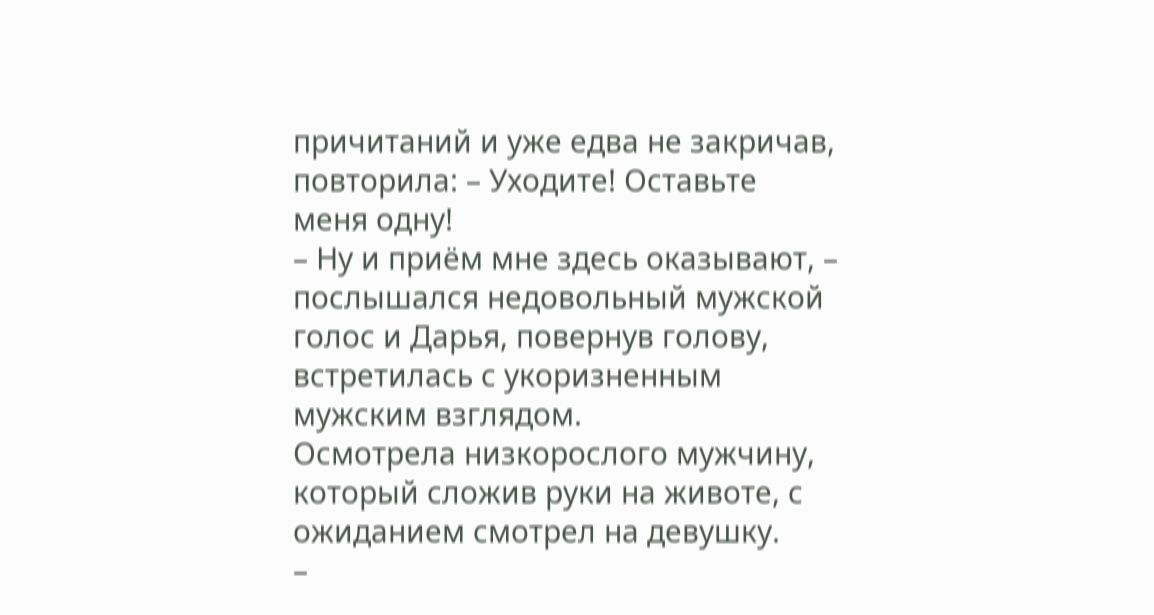причитаний и уже едва не закричав, повторила: – Уходите! Оставьте меня одну!
– Ну и приём мне здесь оказывают, – послышался недовольный мужской голос и Дарья, повернув голову, встретилась с укоризненным мужским взглядом.
Осмотрела низкорослого мужчину, который сложив руки на животе, с ожиданием смотрел на девушку.
–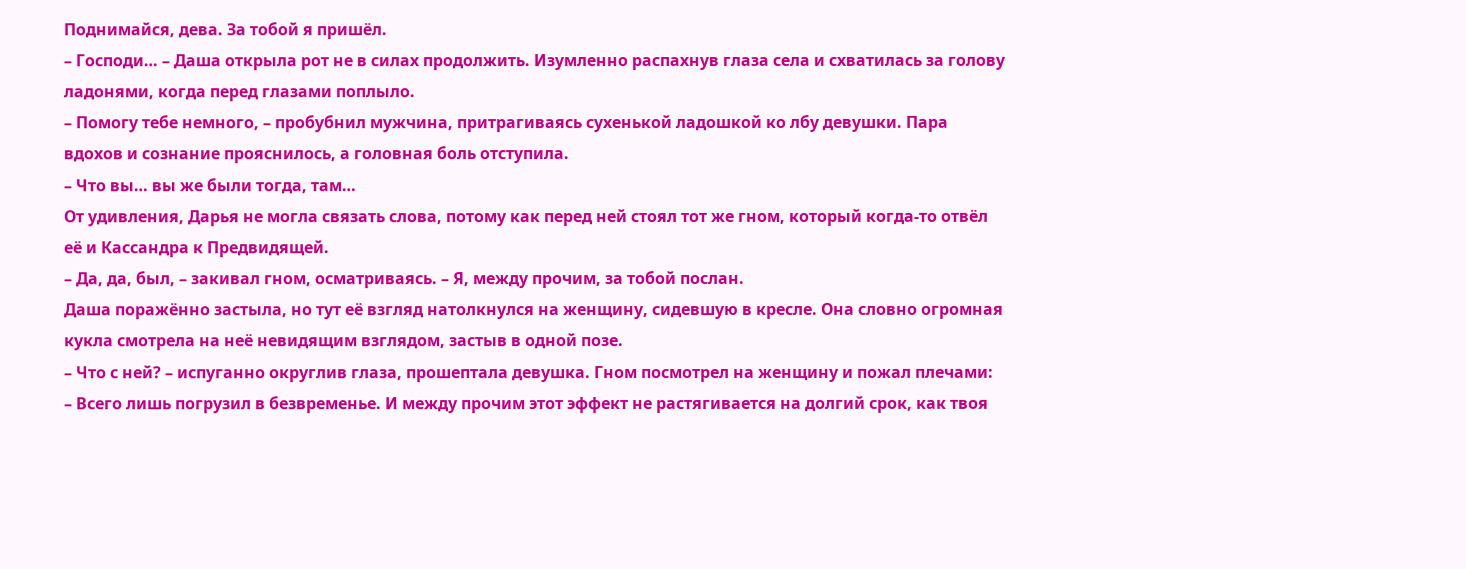Поднимайся, дева. За тобой я пришёл.
– Господи… – Даша открыла рот не в силах продолжить. Изумленно распахнув глаза села и схватилась за голову ладонями, когда перед глазами поплыло.
– Помогу тебе немного, – пробубнил мужчина, притрагиваясь сухенькой ладошкой ко лбу девушки. Пара вдохов и сознание прояснилось, а головная боль отступила.
– Что вы… вы же были тогда, там…
От удивления, Дарья не могла связать слова, потому как перед ней стоял тот же гном, который когда-то отвёл её и Кассандра к Предвидящей.
– Да, да, был, – закивал гном, осматриваясь. – Я, между прочим, за тобой послан.
Даша поражённо застыла, но тут её взгляд натолкнулся на женщину, сидевшую в кресле. Она словно огромная кукла смотрела на неё невидящим взглядом, застыв в одной позе.
– Что с ней? – испуганно округлив глаза, прошептала девушка. Гном посмотрел на женщину и пожал плечами:
– Всего лишь погрузил в безвременье. И между прочим этот эффект не растягивается на долгий срок, как твоя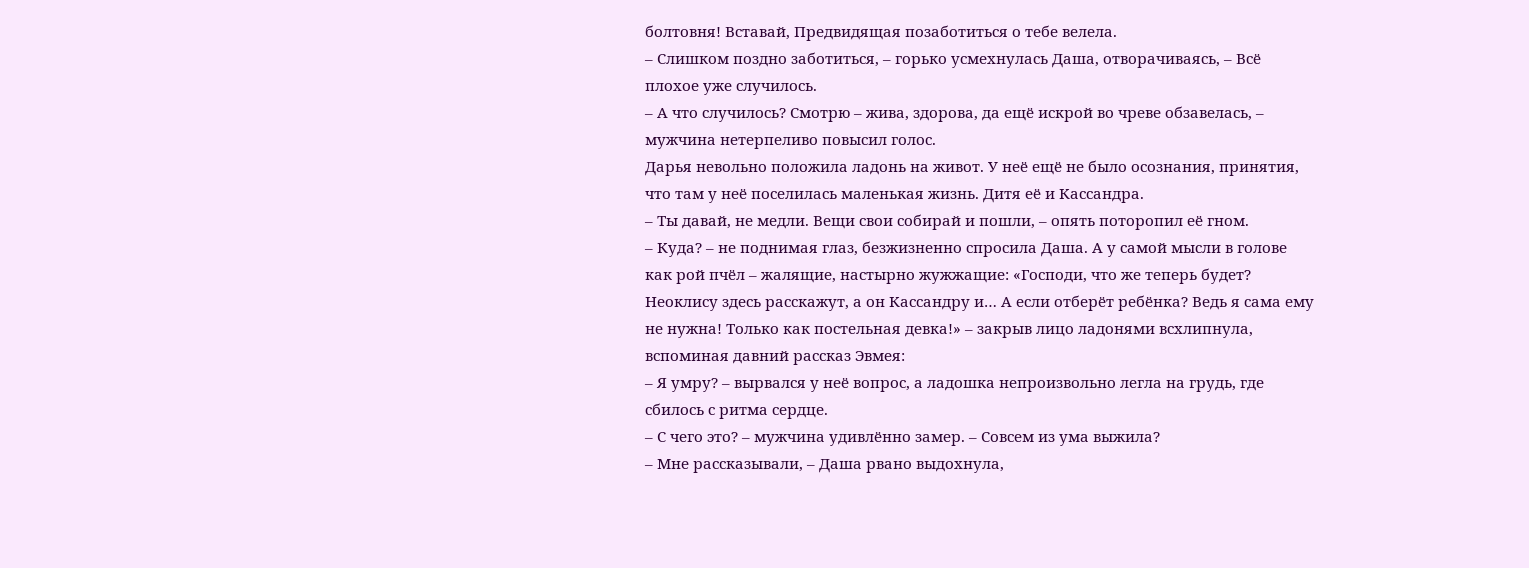болтовня! Вставай, Предвидящая позаботиться о тебе велела.
– Слишком поздно заботиться, – горько усмехнулась Даша, отворачиваясь, – Всё плохое уже случилось.
– А что случилось? Смотрю – жива, здорова, да ещё искрой во чреве обзавелась, – мужчина нетерпеливо повысил голос.
Дарья невольно положила ладонь на живот. У неё ещё не было осознания, принятия, что там у неё поселилась маленькая жизнь. Дитя её и Кассандра.
– Ты давай, не медли. Вещи свои собирай и пошли, – опять поторопил её гном.
– Куда? – не поднимая глаз, безжизненно спросила Даша. А у самой мысли в голове как рой пчёл – жалящие, настырно жужжащие: «Господи, что же теперь будет? Неоклису здесь расскажут, а он Кассандру и… А если отберёт ребёнка? Ведь я сама ему не нужна! Только как постельная девка!» – закрыв лицо ладонями всхлипнула, вспоминая давний рассказ Эвмея:
– Я умру? – вырвался у неё вопрос, а ладошка непроизвольно легла на грудь, где сбилось с ритма сердце.
– С чего это? – мужчина удивлённо замер. – Совсем из ума выжила?
– Мне рассказывали, – Даша рвано выдохнула,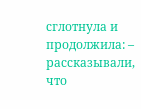сглотнула и продолжила: – рассказывали, что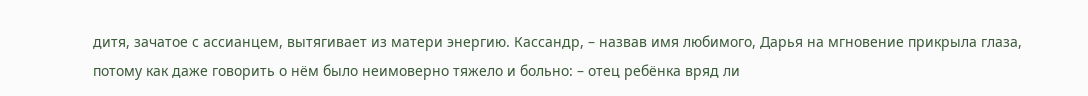дитя, зачатое с ассианцем, вытягивает из матери энергию. Кассандр, – назвав имя любимого, Дарья на мгновение прикрыла глаза, потому как даже говорить о нём было неимоверно тяжело и больно: – отец ребёнка вряд ли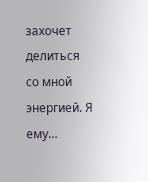захочет делиться со мной энергией. Я ему…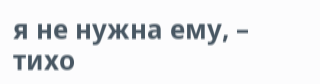я не нужна ему, – тихо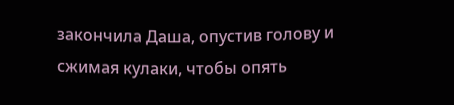закончила Даша, опустив голову и сжимая кулаки, чтобы опять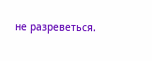не разреветься.